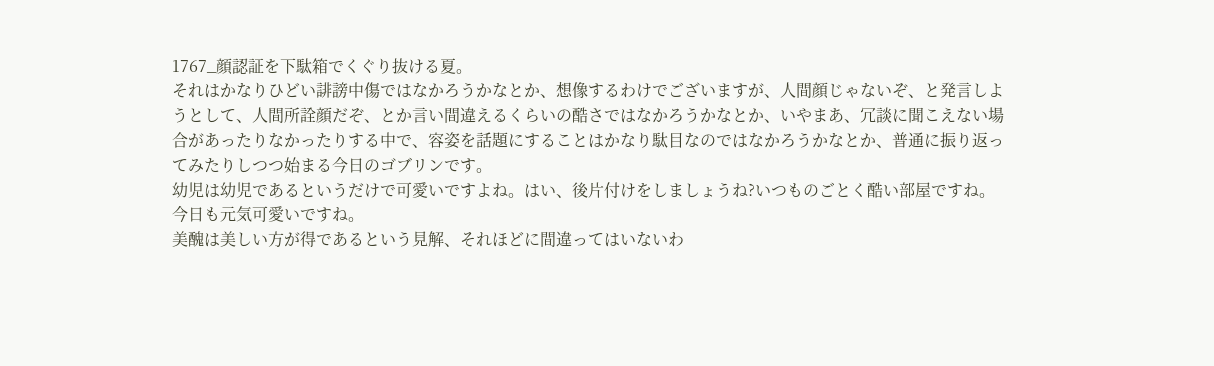1767_顔認証を下駄箱でくぐり抜ける夏。
それはかなりひどい誹謗中傷ではなかろうかなとか、想像するわけでございますが、人間顔じゃないぞ、と発言しようとして、人間所詮顔だぞ、とか言い間違えるくらいの酷さではなかろうかなとか、いやまあ、冗談に聞こえない場合があったりなかったりする中で、容姿を話題にすることはかなり駄目なのではなかろうかなとか、普通に振り返ってみたりしつつ始まる今日のゴブリンです。
幼児は幼児であるというだけで可愛いですよね。はい、後片付けをしましょうね?いつものごとく酷い部屋ですね。今日も元気可愛いですね。
美醜は美しい方が得であるという見解、それほどに間違ってはいないわ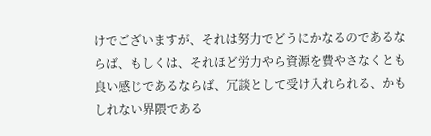けでございますが、それは努力でどうにかなるのであるならば、もしくは、それほど労力やら資源を費やさなくとも良い感じであるならば、冗談として受け入れられる、かもしれない界隈である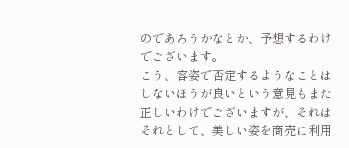のであろうかなとか、予想するわけでございます。
こう、容姿で否定するようなことはしないほうが良いという意見もまた正しいわけでございますが、それはそれとして、美しい姿を商売に利用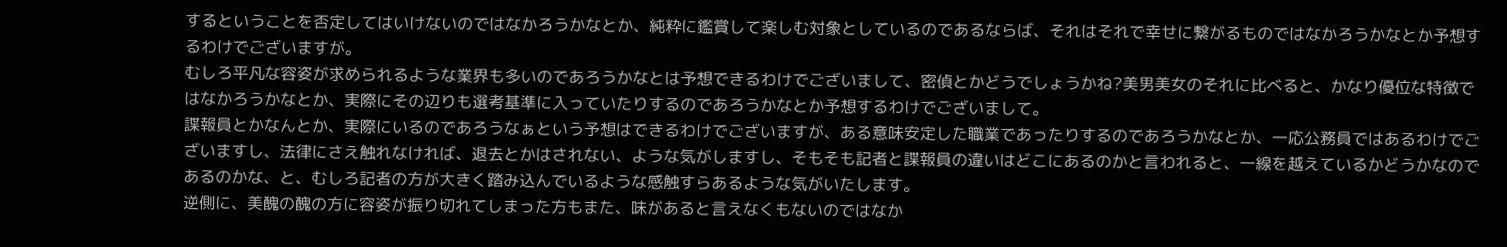するということを否定してはいけないのではなかろうかなとか、純粋に鑑賞して楽しむ対象としているのであるならば、それはそれで幸せに繋がるものではなかろうかなとか予想するわけでございますが。
むしろ平凡な容姿が求められるような業界も多いのであろうかなとは予想できるわけでございまして、密偵とかどうでしょうかね?美男美女のそれに比べると、かなり優位な特徴ではなかろうかなとか、実際にその辺りも選考基準に入っていたりするのであろうかなとか予想するわけでございまして。
諜報員とかなんとか、実際にいるのであろうなぁという予想はできるわけでございますが、ある意味安定した職業であったりするのであろうかなとか、一応公務員ではあるわけでございますし、法律にさえ触れなければ、退去とかはされない、ような気がしますし、そもそも記者と諜報員の違いはどこにあるのかと言われると、一線を越えているかどうかなのであるのかな、と、むしろ記者の方が大きく踏み込んでいるような感触すらあるような気がいたします。
逆側に、美醜の醜の方に容姿が振り切れてしまった方もまた、味があると言えなくもないのではなか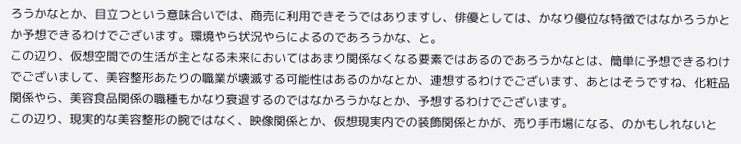ろうかなとか、目立つという意味合いでは、商売に利用できそうではありますし、俳優としては、かなり優位な特徴ではなかろうかとか予想できるわけでございます。環境やら状況やらによるのであろうかな、と。
この辺り、仮想空間での生活が主となる未来においてはあまり関係なくなる要素ではあるのであろうかなとは、簡単に予想できるわけでございまして、美容整形あたりの職業が壊滅する可能性はあるのかなとか、連想するわけでございます、あとはそうですね、化粧品関係やら、美容食品関係の職種もかなり衰退するのではなかろうかなとか、予想するわけでございます。
この辺り、現実的な美容整形の腕ではなく、映像関係とか、仮想現実内での装飾関係とかが、売り手市場になる、のかもしれないと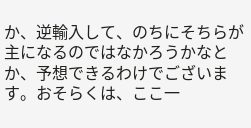か、逆輸入して、のちにそちらが主になるのではなかろうかなとか、予想できるわけでございます。おそらくは、ここ一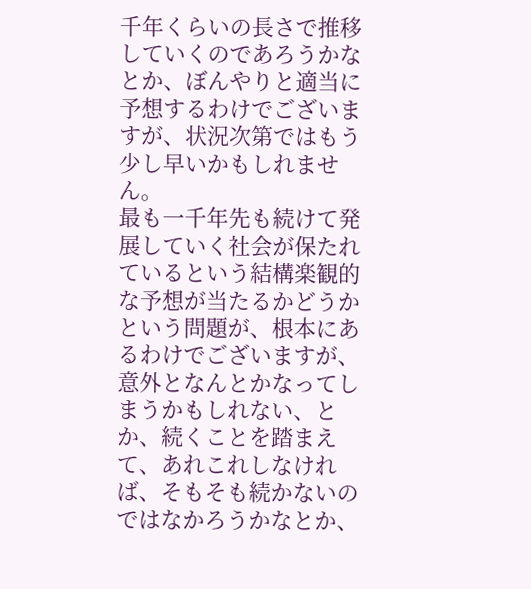千年くらいの長さで推移していくのであろうかなとか、ぼんやりと適当に予想するわけでございますが、状況次第ではもう少し早いかもしれません。
最も一千年先も続けて発展していく社会が保たれているという結構楽観的な予想が当たるかどうかという問題が、根本にあるわけでございますが、意外となんとかなってしまうかもしれない、とか、続くことを踏まえて、あれこれしなければ、そもそも続かないのではなかろうかなとか、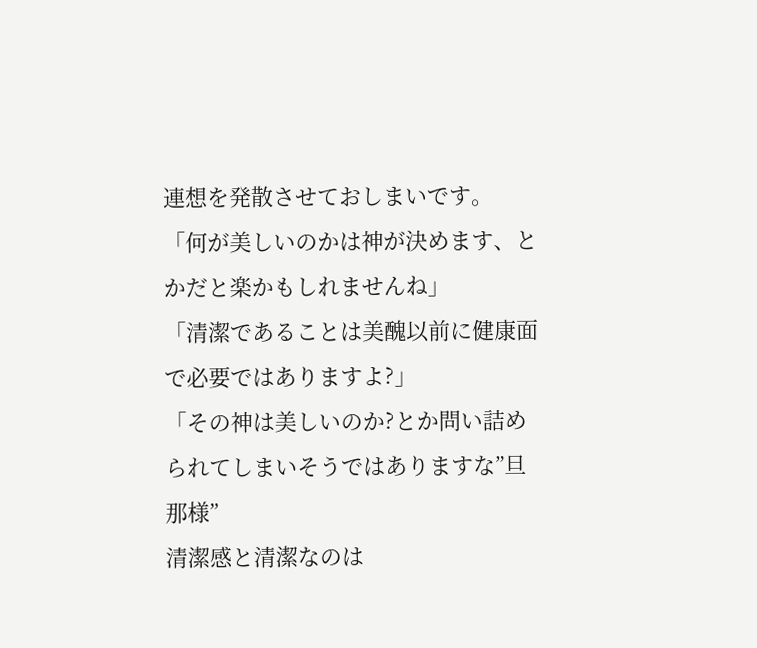連想を発散させておしまいです。
「何が美しいのかは神が決めます、とかだと楽かもしれませんね」
「清潔であることは美醜以前に健康面で必要ではありますよ?」
「その神は美しいのか?とか問い詰められてしまいそうではありますな”旦那様”
清潔感と清潔なのは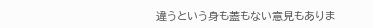違うという身も蓋もない意見もありま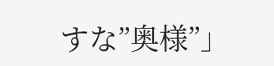すな”奥様”」